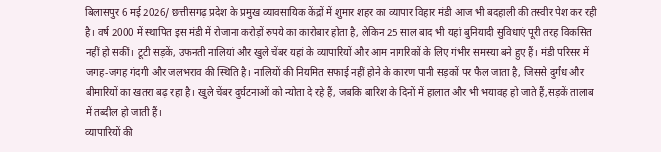बिलासपुर 6 मई 2026/ छत्तीसगढ़ प्रदेश के प्रमुख व्यावसायिक केंद्रों में शुमार शहर का व्यापार विहार मंडी आज भी बदहाली की तस्वीर पेश कर रही है। वर्ष 2000 में स्थापित इस मंडी में रोजाना करोड़ों रुपये का कारोबार होता है, लेकिन 25 साल बाद भी यहां बुनियादी सुविधाएं पूरी तरह विकसित नहीं हो सकीं। टूटी सड़कें, उफनती नालियां और खुले चेंबर यहां के व्यापारियों और आम नागरिकों के लिए गंभीर समस्या बने हुए हैं। मंडी परिसर में जगह-जगह गंदगी और जलभराव की स्थिति है। नालियों की नियमित सफाई नहीं होने के कारण पानी सड़कों पर फैल जाता है, जिससे दुर्गंध और बीमारियों का खतरा बढ़ रहा है। खुले चेंबर दुर्घटनाओं को न्योता दे रहे हैं, जबकि बारिश के दिनों में हालात और भी भयावह हो जाते हैं,सड़कें तालाब में तब्दील हो जाती हैं।
व्यापारियों की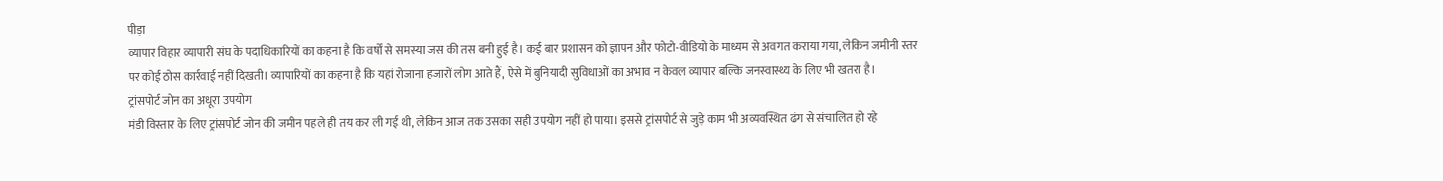पीड़ा
व्यापार विहार व्यापारी संघ के पदाधिकारियों का कहना है कि वर्षों से समस्या जस की तस बनी हुई है। कई बार प्रशासन को ज्ञापन और फोटो-वीडियो के माध्यम से अवगत कराया गया, लेकिन जमीनी स्तर पर कोई ठोस कार्रवाई नहीं दिखती। व्यापारियों का कहना है कि यहां रोजाना हजारों लोग आते हैं, ऐसे में बुनियादी सुविधाओं का अभाव न केवल व्यापार बल्कि जनस्वास्थ्य के लिए भी खतरा है।
ट्रांसपोर्ट जोन का अधूरा उपयोग
मंडी विस्तार के लिए ट्रांसपोर्ट जोन की जमीन पहले ही तय कर ली गई थी, लेकिन आज तक उसका सही उपयोग नहीं हो पाया। इससे ट्रांसपोर्ट से जुड़े काम भी अव्यवस्थित ढंग से संचालित हो रहे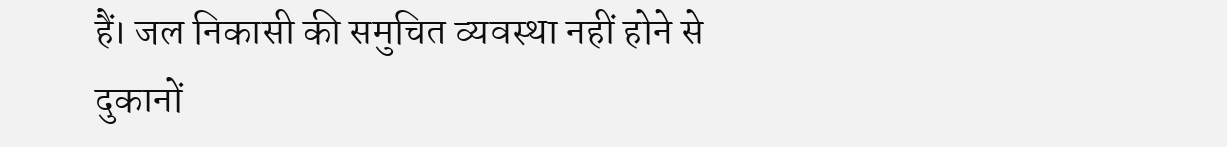हैं। जल निकासी की समुचित व्यवस्था नहीं होने से दुकानों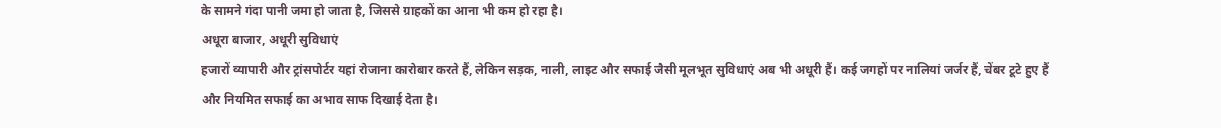के सामने गंदा पानी जमा हो जाता है, जिससे ग्राहकों का आना भी कम हो रहा है।
अधूरा बाजार, अधूरी सुविधाएं
हजारों व्यापारी और ट्रांसपोर्टर यहां रोजाना कारोबार करते हैं, लेकिन सड़क, नाली, लाइट और सफाई जैसी मूलभूत सुविधाएं अब भी अधूरी हैं। कई जगहों पर नालियां जर्जर हैं, चेंबर टूटे हुए हैं और नियमित सफाई का अभाव साफ दिखाई देता है।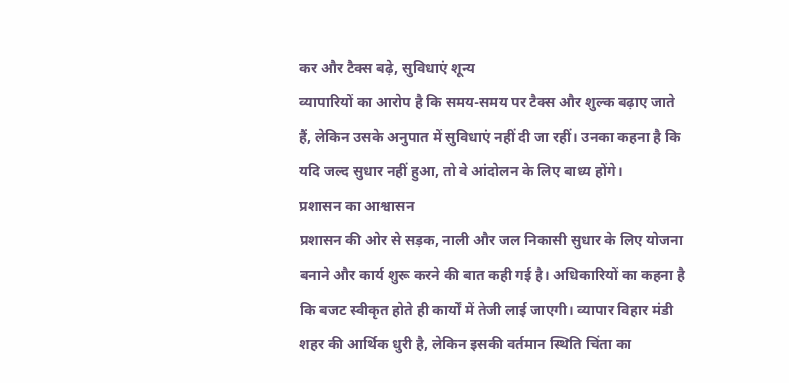कर और टैक्स बढ़े, सुविधाएं शून्य
व्यापारियों का आरोप है कि समय-समय पर टैक्स और शुल्क बढ़ाए जाते हैं, लेकिन उसके अनुपात में सुविधाएं नहीं दी जा रहीं। उनका कहना है कि यदि जल्द सुधार नहीं हुआ, तो वे आंदोलन के लिए बाध्य होंगे।
प्रशासन का आश्वासन
प्रशासन की ओर से सड़क, नाली और जल निकासी सुधार के लिए योजना बनाने और कार्य शुरू करने की बात कही गई है। अधिकारियों का कहना है कि बजट स्वीकृत होते ही कार्यों में तेजी लाई जाएगी। व्यापार विहार मंडी शहर की आर्थिक धुरी है, लेकिन इसकी वर्तमान स्थिति चिंता का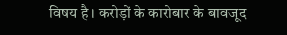विषय है। करोड़ों के कारोबार के बावजूद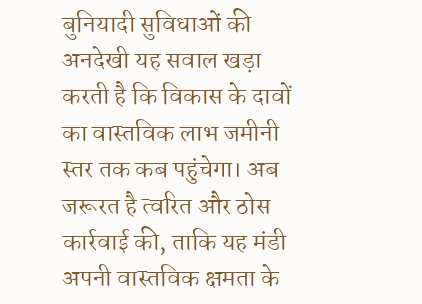बुनियादी सुविधाओं की अनदेखी यह सवाल खड़ा करती है कि विकास के दावों का वास्तविक लाभ जमीनी स्तर तक कब पहुंचेगा। अब जरूरत है त्वरित और ठोस कार्रवाई की, ताकि यह मंडी अपनी वास्तविक क्षमता के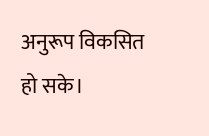अनुरूप विकसित हो सके।